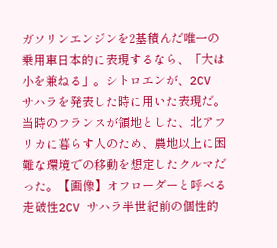ガソリンエンジンを2基積んだ唯一の乗用車日本的に表現するなら、「大は小を兼ねる」。シトロエンが、2CV サハラを発表した時に用いた表現だ。当時のフランスが領地とした、北アフリカに暮らす人のため、農地以上に困難な環境での移動を想定したクルマだった。【画像】オフローダーと呼べる走破性2CV サハラ半世紀前の個性的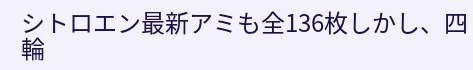シトロエン最新アミも全136枚しかし、四輪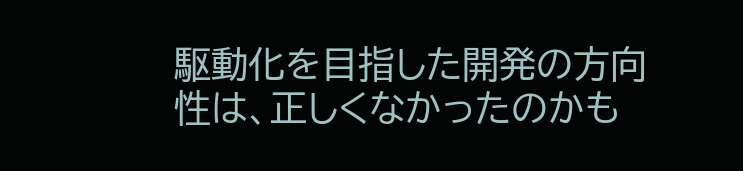駆動化を目指した開発の方向性は、正しくなかったのかも